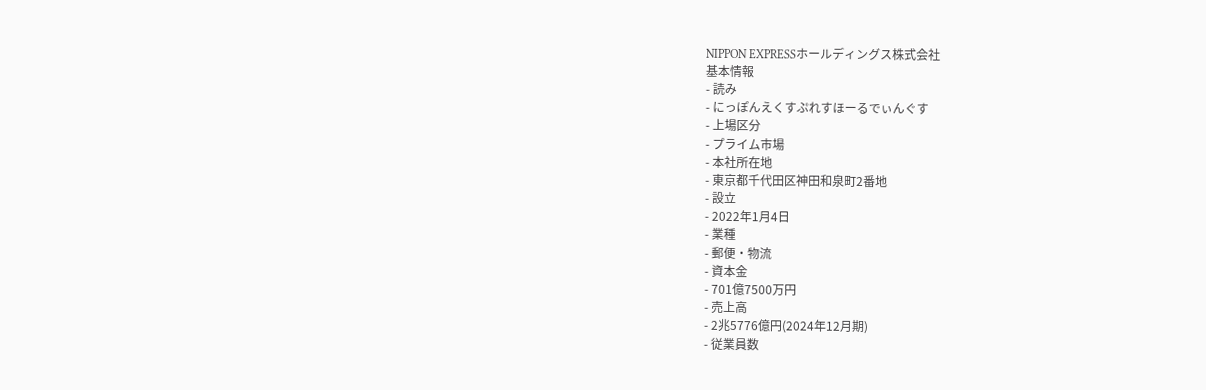NIPPON EXPRESSホールディングス株式会社
基本情報
- 読み
- にっぽんえくすぷれすほーるでぃんぐす
- 上場区分
- プライム市場
- 本社所在地
- 東京都千代田区神田和泉町2番地
- 設立
- 2022年1月4日
- 業種
- 郵便・物流
- 資本金
- 701億7500万円
- 売上高
- 2兆5776億円(2024年12月期)
- 従業員数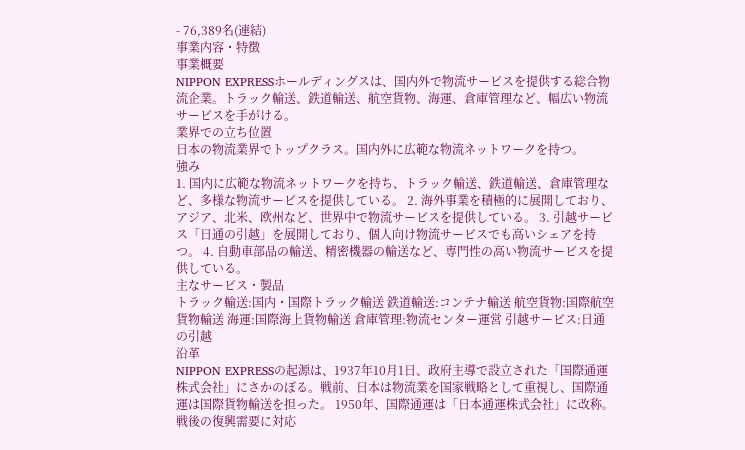- 76,389名(連結)
事業内容・特徴
事業概要
NIPPON EXPRESSホールディングスは、国内外で物流サービスを提供する総合物流企業。トラック輸送、鉄道輸送、航空貨物、海運、倉庫管理など、幅広い物流サービスを手がける。
業界での立ち位置
日本の物流業界でトップクラス。国内外に広範な物流ネットワークを持つ。
強み
1. 国内に広範な物流ネットワークを持ち、トラック輸送、鉄道輸送、倉庫管理など、多様な物流サービスを提供している。 2. 海外事業を積極的に展開しており、アジア、北米、欧州など、世界中で物流サービスを提供している。 3. 引越サービス「日通の引越」を展開しており、個人向け物流サービスでも高いシェアを持つ。 4. 自動車部品の輸送、精密機器の輸送など、専門性の高い物流サービスを提供している。
主なサービス・製品
トラック輸送:国内・国際トラック輸送 鉄道輸送:コンテナ輸送 航空貨物:国際航空貨物輸送 海運:国際海上貨物輸送 倉庫管理:物流センター運営 引越サービス:日通の引越
沿革
NIPPON EXPRESSの起源は、1937年10月1日、政府主導で設立された「国際通運株式会社」にさかのぼる。戦前、日本は物流業を国家戦略として重視し、国際通運は国際貨物輸送を担った。 1950年、国際通運は「日本通運株式会社」に改称。戦後の復興需要に対応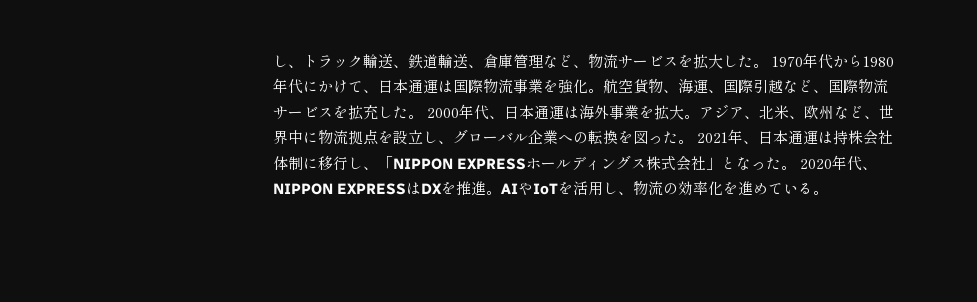し、トラック輸送、鉄道輸送、倉庫管理など、物流サービスを拡大した。 1970年代から1980年代にかけて、日本通運は国際物流事業を強化。航空貨物、海運、国際引越など、国際物流サービスを拡充した。 2000年代、日本通運は海外事業を拡大。アジア、北米、欧州など、世界中に物流拠点を設立し、グローバル企業への転換を図った。 2021年、日本通運は持株会社体制に移行し、「NIPPON EXPRESSホールディングス株式会社」となった。 2020年代、NIPPON EXPRESSはDXを推進。AIやIoTを活用し、物流の効率化を進めている。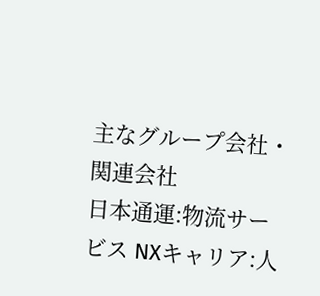主なグループ会社・関連会社
日本通運:物流サービス NXキャリア:人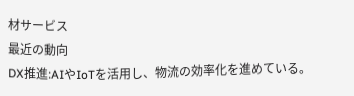材サービス
最近の動向
DX推進:AIやIoTを活用し、物流の効率化を進めている。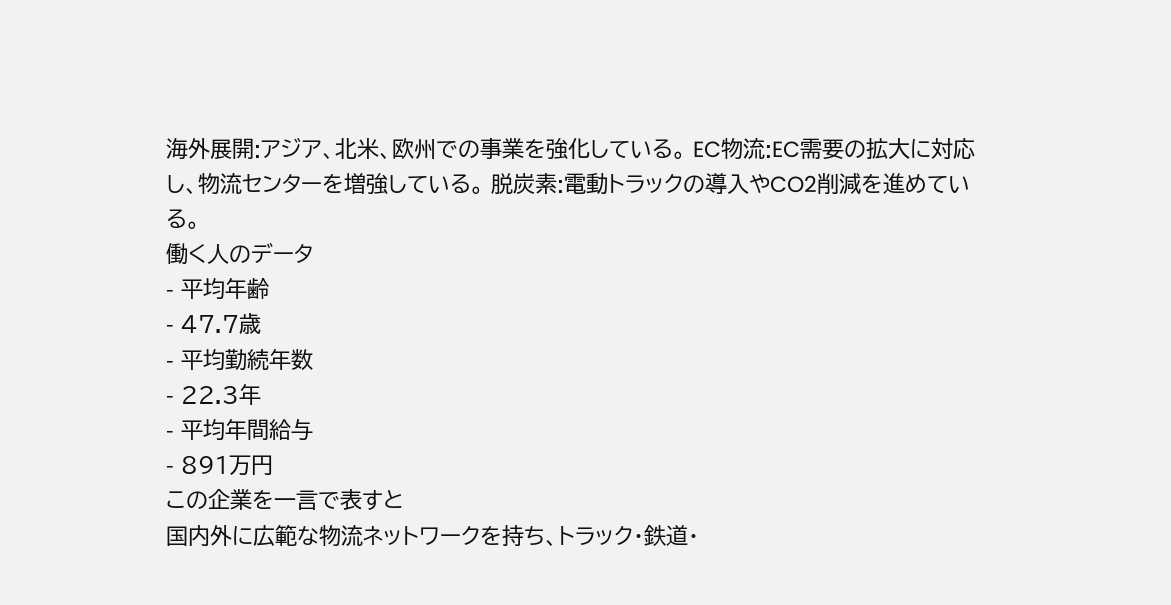海外展開:アジア、北米、欧州での事業を強化している。 EC物流:EC需要の拡大に対応し、物流センターを増強している。 脱炭素:電動トラックの導入やCO2削減を進めている。
働く人のデータ
- 平均年齢
- 47.7歳
- 平均勤続年数
- 22.3年
- 平均年間給与
- 891万円
この企業を一言で表すと
国内外に広範な物流ネットワークを持ち、トラック・鉄道・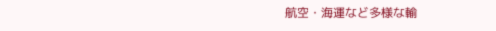航空・海運など多様な輸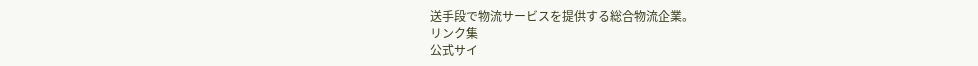送手段で物流サービスを提供する総合物流企業。
リンク集
公式サイ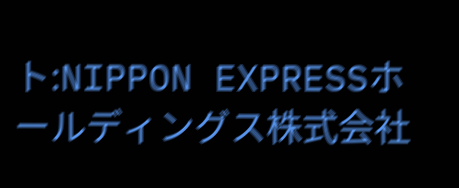ト:NIPPON EXPRESSホールディングス株式会社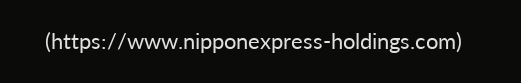(https://www.nipponexpress-holdings.com)